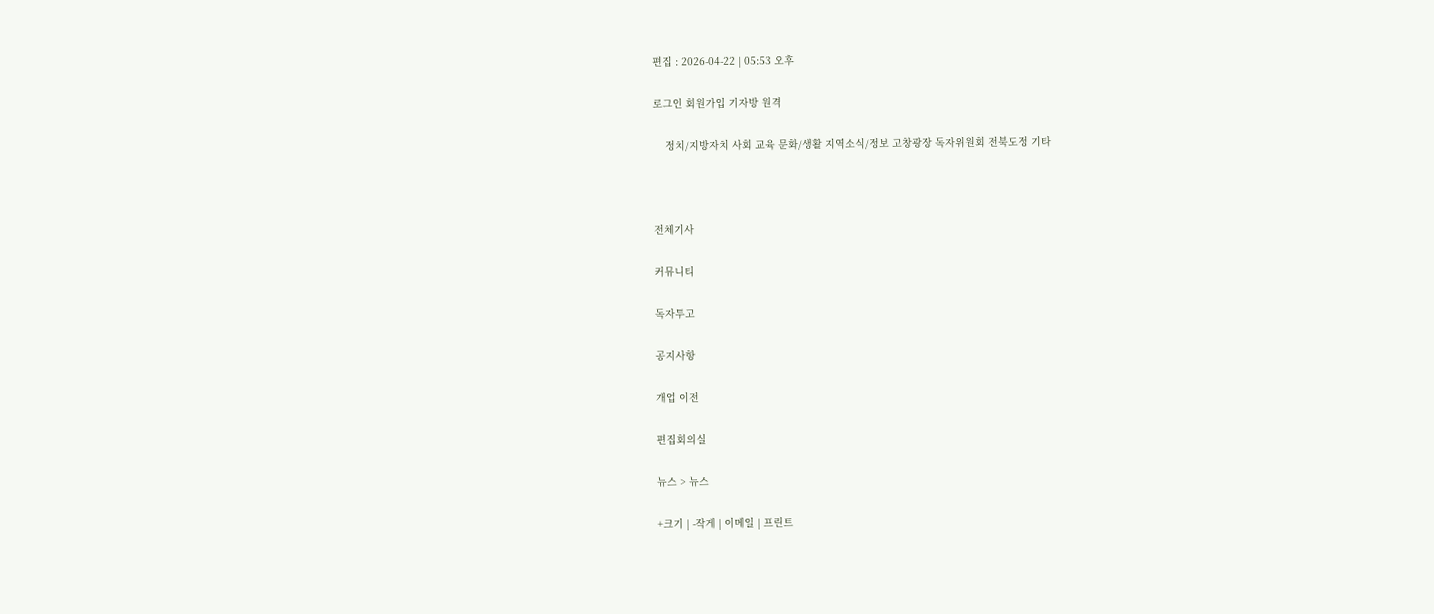편집 : 2026-04-22 | 05:53 오후

로그인 회원가입 기자방 원격

    정치/지방자치 사회 교육 문화/생활 지역소식/정보 고창광장 독자위원회 전북도정 기타



전체기사

커뮤니티

독자투고

공지사항

개업 이전

편집회의실

뉴스 > 뉴스

+크기 | -작게 | 이메일 | 프린트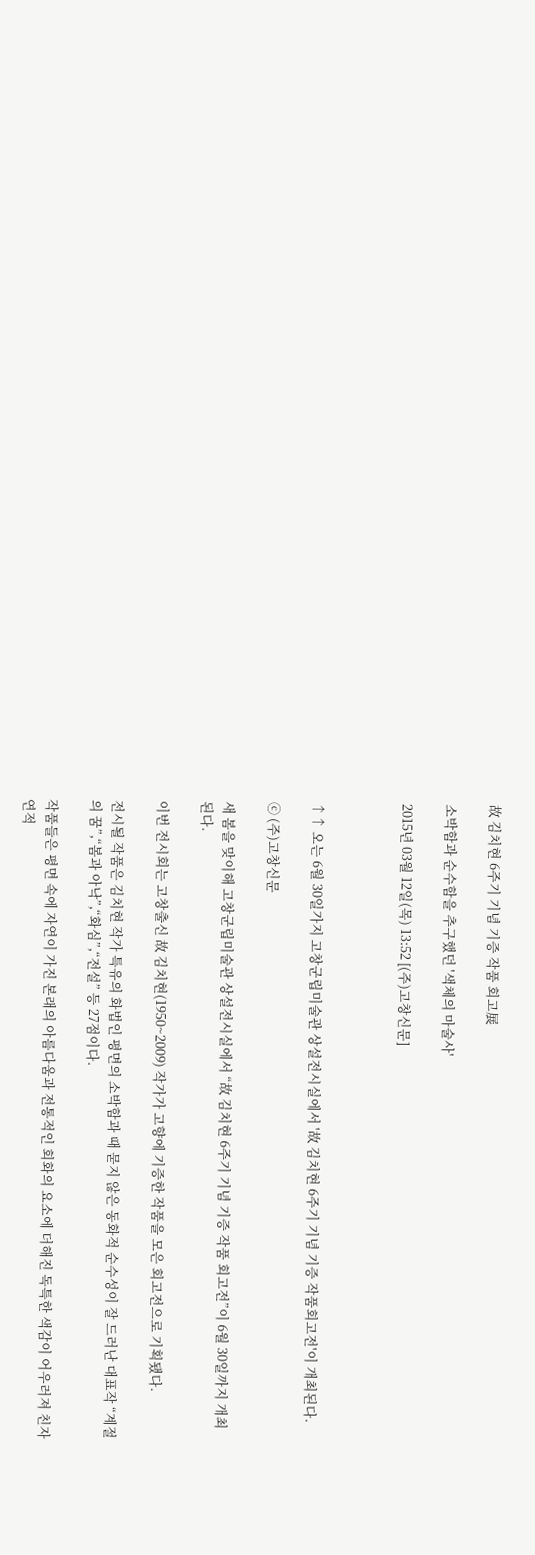故 김치현 6주기 기념 기증 작품 회고展

소박함과 순수함을 추구했던 '색체의 마술사'

2015년 03월 12일(목) 13:52 [(주)고창신문]



↑↑ 오는 6월 30일가지 고창군립미술관 상설전시실에서 '故 김치현 6주기 기념 기증 작품회고전'이 개최된다.

ⓒ (주)고창신문

새 봄을 맞이해 고창군립미술관 상설전시실에서 “故 김치현 6주기 기념 기증 작품 회고전”이 6월 30일까지 개최된다.

이번 전시회는 고창출신 故 김치현(1950~2009) 작가가 고향에 기증한 작품을 모은 회고전으로 기획됐다.

전시될 작품은 김치현 작가 특유의 화법인 평면의 소박함과 때 묻지 않은 동화적 순수성이 잘 드러난 대표작 “계절의 꿈”,“봄과 아낙”,“화심”,“전설” 등 27점이다.

작품들은 평면 속에 자연이 가진 본래의 아름다움과 전통적인 회화의 요소에 더해진 독특한 색감이 어우러져 친자연적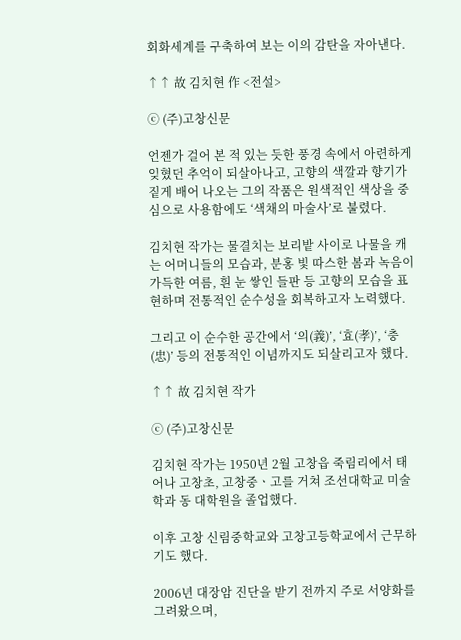회화세계를 구축하여 보는 이의 감탄을 자아낸다.

↑↑ 故 김치현 作 <전설>

ⓒ (주)고창신문

언젠가 걸어 본 적 있는 듯한 풍경 속에서 아련하게 잊혔던 추억이 되살아나고, 고향의 색깔과 향기가 짙게 배어 나오는 그의 작품은 원색적인 색상을 중심으로 사용함에도 ‘색채의 마술사’로 불렸다.

김치현 작가는 물결치는 보리밭 사이로 나물을 캐는 어머니들의 모습과, 분홍 빛 따스한 봄과 녹음이 가득한 여름, 흰 눈 쌓인 들판 등 고향의 모습을 표현하며 전통적인 순수성을 회복하고자 노력했다.

그리고 이 순수한 공간에서 ‘의(義)’, ‘효(孝)’, ‘충(忠)’ 등의 전통적인 이념까지도 되살리고자 했다.

↑↑ 故 김치현 작가

ⓒ (주)고창신문

김치현 작가는 1950년 2월 고창읍 죽림리에서 태어나 고창초, 고창중ㆍ고를 거쳐 조선대학교 미술학과 동 대학원을 졸업했다.

이후 고창 신림중학교와 고창고등학교에서 근무하기도 했다.

2006년 대장암 진단을 받기 전까지 주로 서양화를 그려왔으며,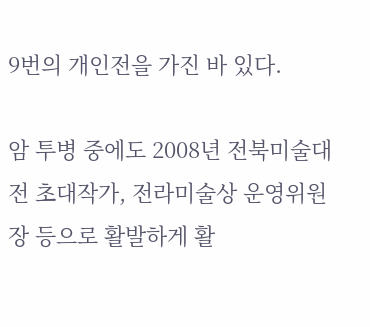9번의 개인전을 가진 바 있다.

암 투병 중에도 2008년 전북미술대전 초대작가, 전라미술상 운영위원장 등으로 활발하게 활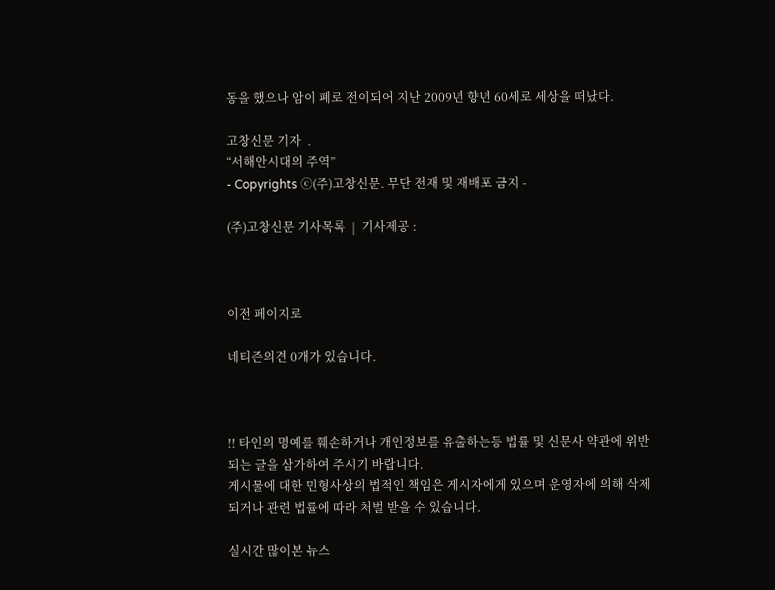동을 했으나 암이 폐로 전이되어 지난 2009년 향년 60세로 세상을 떠났다.

고창신문 기자  .
“서해안시대의 주역”
- Copyrights ⓒ(주)고창신문. 무단 전재 및 재배포 금지 -

(주)고창신문 기사목록  |  기사제공 :



이전 페이지로

네티즌의견 0개가 있습니다.



!! 타인의 명예를 훼손하거나 개인정보를 유출하는등 법률 및 신문사 약관에 위반되는 글을 삼가하여 주시기 바랍니다.
게시물에 대한 민형사상의 법적인 책임은 게시자에게 있으며 운영자에 의해 삭제되거나 관련 법률에 따라 처벌 받을 수 있습니다.

실시간 많이본 뉴스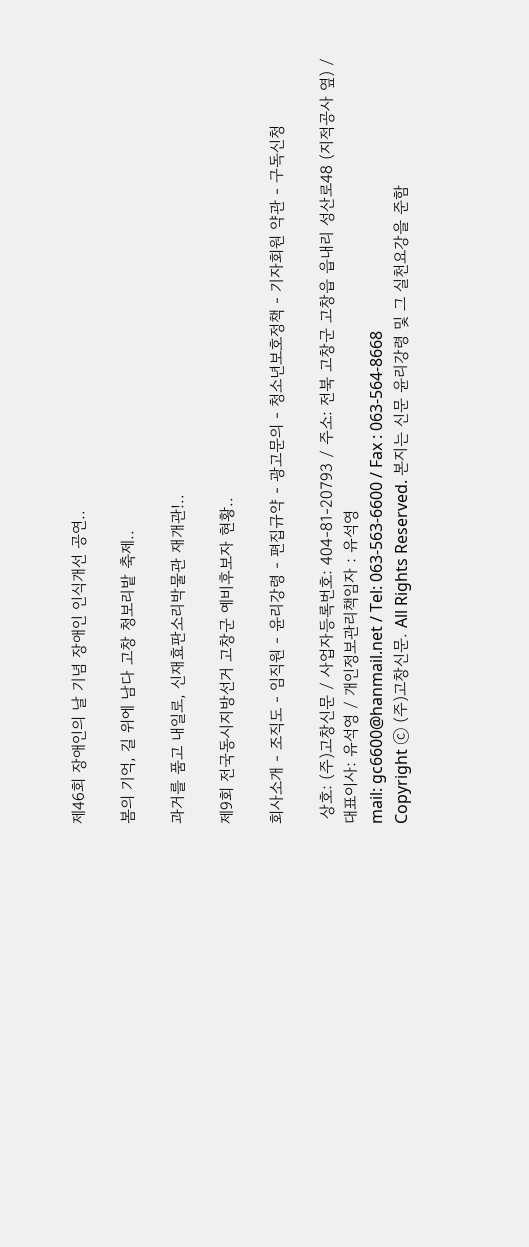제46회 장애인의 날 기념 장애인 인식개선 공연..

봄의 기억, 길 위에 남다 고창 청보리밭 축제..

과거를 품고 내일로, 신재효판소리박물관 재개관!..

제9회 전국동시지방선거 고창군 예비후보자 현황..

회사소개 - 조직도 - 임직원 - 윤리강령 - 편집규약 - 광고문의 - 청소년보호정책 - 기자회원 약관 - 구독신청

 상호: (주)고창신문 / 사업자등록번호: 404-81-20793 / 주소: 전북 고창군 고창읍 읍내리 성산로48 (지적공사 옆) / 대표이사: 유석영 / 개인정보관리책임자 : 유석영
mail: gc6600@hanmail.net / Tel: 063-563-6600 / Fax : 063-564-8668
Copyright ⓒ (주)고창신문. All Rights Reserved. 본지는 신문 윤리강령 및 그 실천요강을 준함